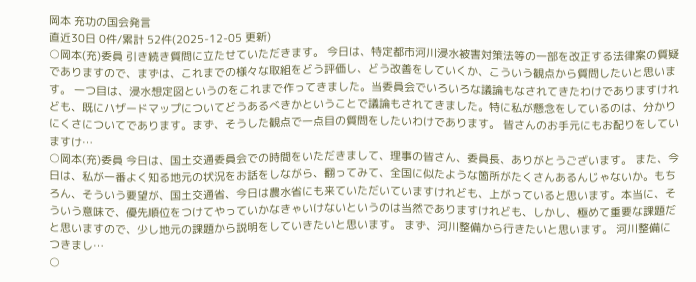岡本 充功の国会発言
直近30日 0件/累計 52件(2025-12-05 更新)
○岡本(充)委員 引き続き質問に立たせていただきます。 今日は、特定都市河川浸水被害対策法等の一部を改正する法律案の質疑でありますので、まずは、これまでの様々な取組をどう評価し、どう改善をしていくか、こういう観点から質問したいと思います。 一つ目は、浸水想定図というのをこれまで作ってきました。当委員会でいろいろな議論もなされてきたわけでありますけれども、既にハザードマップについてどうあるべきかということで議論もされてきました。特に私が懸念をしているのは、分かりにくさについてであります。まず、そうした観点で一点目の質問をしたいわけであります。 皆さんのお手元にもお配りをしていますけ…
○岡本(充)委員 今日は、国土交通委員会での時間をいただきまして、理事の皆さん、委員長、ありがとうございます。 また、今日は、私が一番よく知る地元の状況をお話をしながら、翻ってみて、全国に似たような箇所がたくさんあるんじゃないか。もちろん、そういう要望が、国土交通省、今日は農水省にも来ていただいていますけれども、上がっていると思います。本当に、そういう意味で、優先順位をつけてやっていかなきゃいけないというのは当然でありますけれども、しかし、極めて重要な課題だと思いますので、少し地元の課題から説明をしていきたいと思います。 まず、河川整備から行きたいと思います。 河川整備につきまし…
○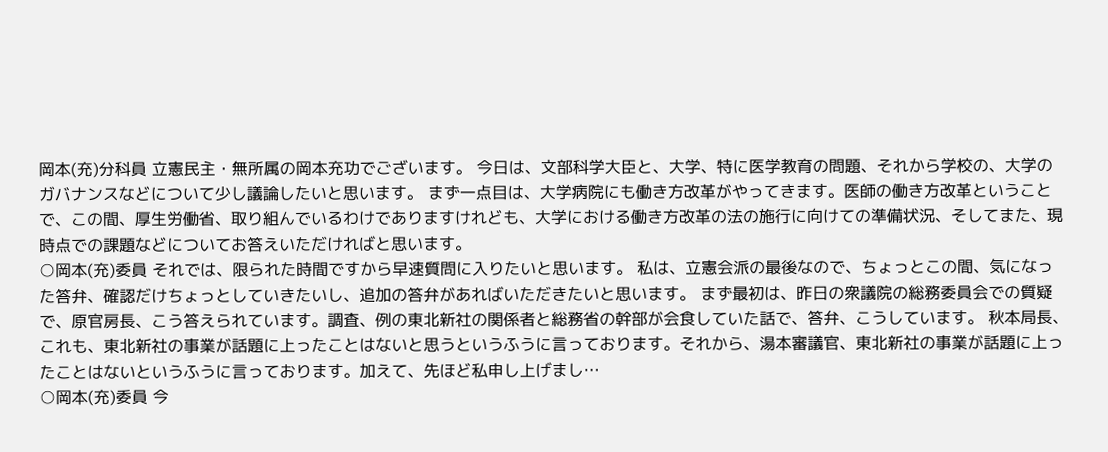岡本(充)分科員 立憲民主・無所属の岡本充功でございます。 今日は、文部科学大臣と、大学、特に医学教育の問題、それから学校の、大学のガバナンスなどについて少し議論したいと思います。 まず一点目は、大学病院にも働き方改革がやってきます。医師の働き方改革ということで、この間、厚生労働省、取り組んでいるわけでありますけれども、大学における働き方改革の法の施行に向けての準備状況、そしてまた、現時点での課題などについてお答えいただければと思います。
○岡本(充)委員 それでは、限られた時間ですから早速質問に入りたいと思います。 私は、立憲会派の最後なので、ちょっとこの間、気になった答弁、確認だけちょっとしていきたいし、追加の答弁があればいただきたいと思います。 まず最初は、昨日の衆議院の総務委員会での質疑で、原官房長、こう答えられています。調査、例の東北新社の関係者と総務省の幹部が会食していた話で、答弁、こうしています。 秋本局長、これも、東北新社の事業が話題に上ったことはないと思うというふうに言っております。それから、湯本審議官、東北新社の事業が話題に上ったことはないというふうに言っております。加えて、先ほど私申し上げまし…
○岡本(充)委員 今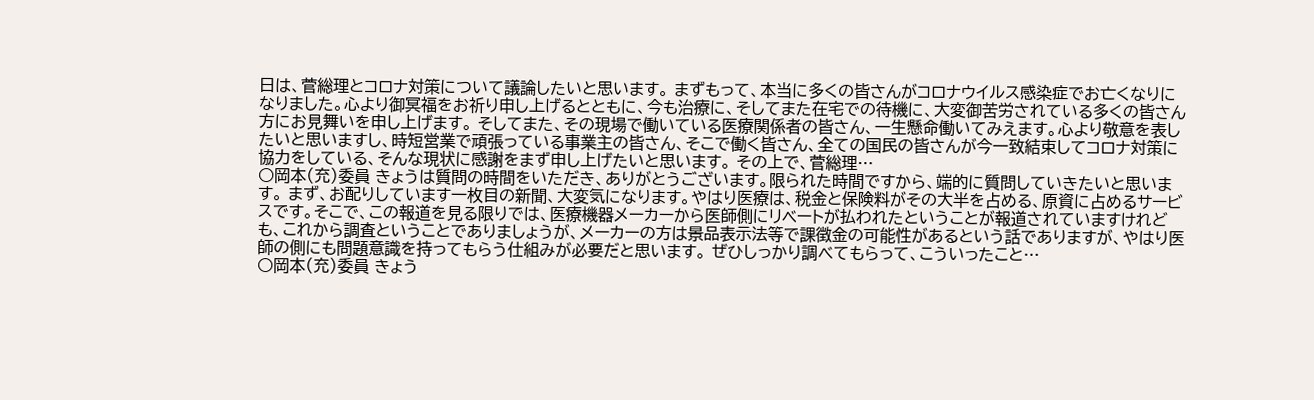日は、菅総理とコロナ対策について議論したいと思います。 まずもって、本当に多くの皆さんがコロナウイルス感染症でお亡くなりになりました。心より御冥福をお祈り申し上げるとともに、今も治療に、そしてまた在宅での待機に、大変御苦労されている多くの皆さん方にお見舞いを申し上げます。 そしてまた、その現場で働いている医療関係者の皆さん、一生懸命働いてみえます。心より敬意を表したいと思いますし、時短営業で頑張っている事業主の皆さん、そこで働く皆さん、全ての国民の皆さんが今一致結束してコロナ対策に協力をしている、そんな現状に感謝をまず申し上げたいと思います。 その上で、菅総理…
○岡本(充)委員 きょうは質問の時間をいただき、ありがとうございます。限られた時間ですから、端的に質問していきたいと思います。 まず、お配りしています一枚目の新聞、大変気になります。やはり医療は、税金と保険料がその大半を占める、原資に占めるサービスです。そこで、この報道を見る限りでは、医療機器メーカーから医師側にリベートが払われたということが報道されていますけれども、これから調査ということでありましょうが、メーカーの方は景品表示法等で課徴金の可能性があるという話でありますが、やはり医師の側にも問題意識を持ってもらう仕組みが必要だと思います。 ぜひしっかり調べてもらって、こういったこと…
○岡本(充)委員 きょう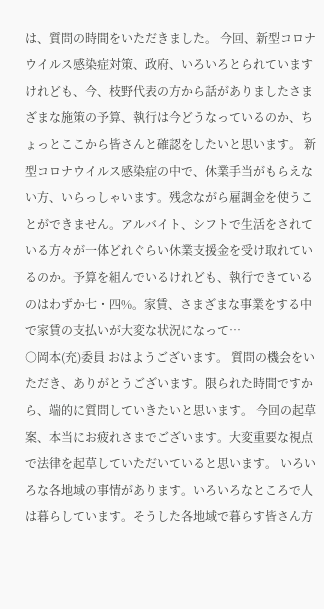は、質問の時間をいただきました。 今回、新型コロナウイルス感染症対策、政府、いろいろとられていますけれども、今、枝野代表の方から話がありましたさまざまな施策の予算、執行は今どうなっているのか、ちょっとここから皆さんと確認をしたいと思います。 新型コロナウイルス感染症の中で、休業手当がもらえない方、いらっしゃいます。残念ながら雇調金を使うことができません。アルバイト、シフトで生活をされている方々が一体どれぐらい休業支援金を受け取れているのか。予算を組んでいるけれども、執行できているのはわずか七・四%。家賃、さまざまな事業をする中で家賃の支払いが大変な状況になって…
○岡本(充)委員 おはようございます。 質問の機会をいただき、ありがとうございます。限られた時間ですから、端的に質問していきたいと思います。 今回の起草案、本当にお疲れさまでございます。大変重要な視点で法律を起草していただいていると思います。 いろいろな各地域の事情があります。いろいろなところで人は暮らしています。そうした各地域で暮らす皆さん方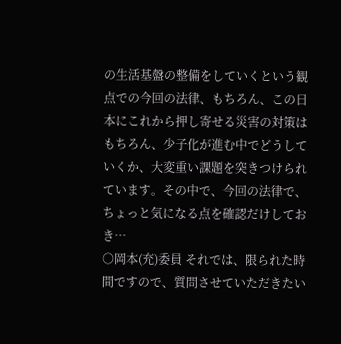の生活基盤の整備をしていくという観点での今回の法律、もちろん、この日本にこれから押し寄せる災害の対策はもちろん、少子化が進む中でどうしていくか、大変重い課題を突きつけられています。その中で、今回の法律で、ちょっと気になる点を確認だけしておき…
○岡本(充)委員 それでは、限られた時間ですので、質問させていただきたい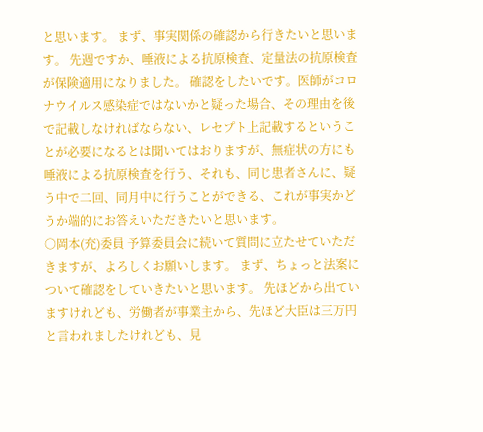と思います。 まず、事実関係の確認から行きたいと思います。 先週ですか、唾液による抗原検査、定量法の抗原検査が保険適用になりました。 確認をしたいです。医師がコロナウイルス感染症ではないかと疑った場合、その理由を後で記載しなければならない、レセプト上記載するということが必要になるとは聞いてはおりますが、無症状の方にも唾液による抗原検査を行う、それも、同じ患者さんに、疑う中で二回、同月中に行うことができる、これが事実かどうか端的にお答えいただきたいと思います。
○岡本(充)委員 予算委員会に続いて質問に立たせていただきますが、よろしくお願いします。 まず、ちょっと法案について確認をしていきたいと思います。 先ほどから出ていますけれども、労働者が事業主から、先ほど大臣は三万円と言われましたけれども、見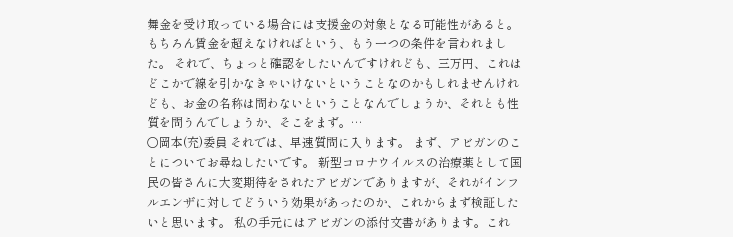舞金を受け取っている場合には支援金の対象となる可能性があると。もちろん賃金を超えなければという、もう一つの条件を言われました。 それで、ちょっと確認をしたいんですけれども、三万円、これはどこかで線を引かなきゃいけないということなのかもしれませんけれども、お金の名称は問わないということなんでしょうか、それとも性質を問うんでしょうか、そこをまず。…
○岡本(充)委員 それでは、早速質問に入ります。 まず、アビガンのことについてお尋ねしたいです。 新型コロナウイルスの治療薬として国民の皆さんに大変期待をされたアビガンでありますが、それがインフルエンザに対してどういう効果があったのか、これからまず検証したいと思います。 私の手元にはアビガンの添付文書があります。これ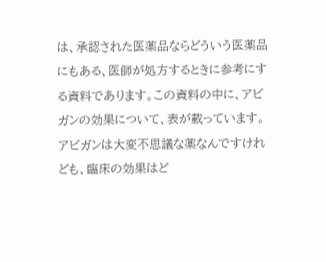は、承認された医薬品ならどういう医薬品にもある、医師が処方するときに参考にする資料であります。この資料の中に、アビガンの効果について、表が載っています。 アビガンは大変不思議な薬なんですけれども、臨床の効果はど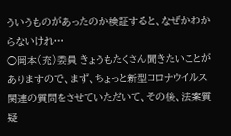ういうものがあったのか検証すると、なぜかわからないけれ…
○岡本(充)委員 きょうもたくさん聞きたいことがありますので、まず、ちょっと新型コロナウイルス関連の質問をさせていただいて、その後、法案質疑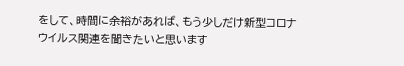をして、時間に余裕があれば、もう少しだけ新型コロナウイルス関連を聞きたいと思います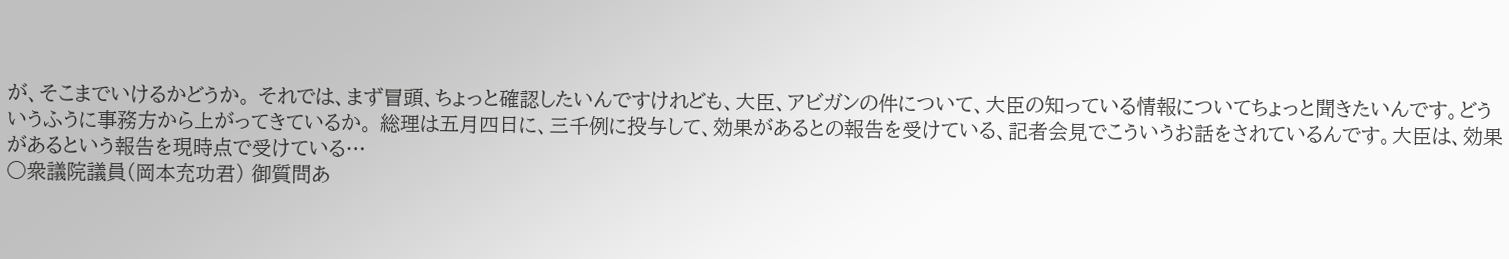が、そこまでいけるかどうか。 それでは、まず冒頭、ちょっと確認したいんですけれども、大臣、アビガンの件について、大臣の知っている情報についてちょっと聞きたいんです。どういうふうに事務方から上がってきているか。 総理は五月四日に、三千例に投与して、効果があるとの報告を受けている、記者会見でこういうお話をされているんです。大臣は、効果があるという報告を現時点で受けている…
○衆議院議員(岡本充功君) 御質問あ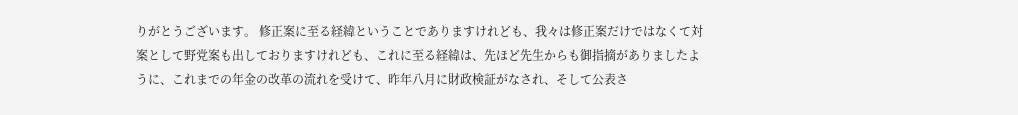りがとうございます。 修正案に至る経緯ということでありますけれども、我々は修正案だけではなくて対案として野党案も出しておりますけれども、これに至る経緯は、先ほど先生からも御指摘がありましたように、これまでの年金の改革の流れを受けて、昨年八月に財政検証がなされ、そして公表さ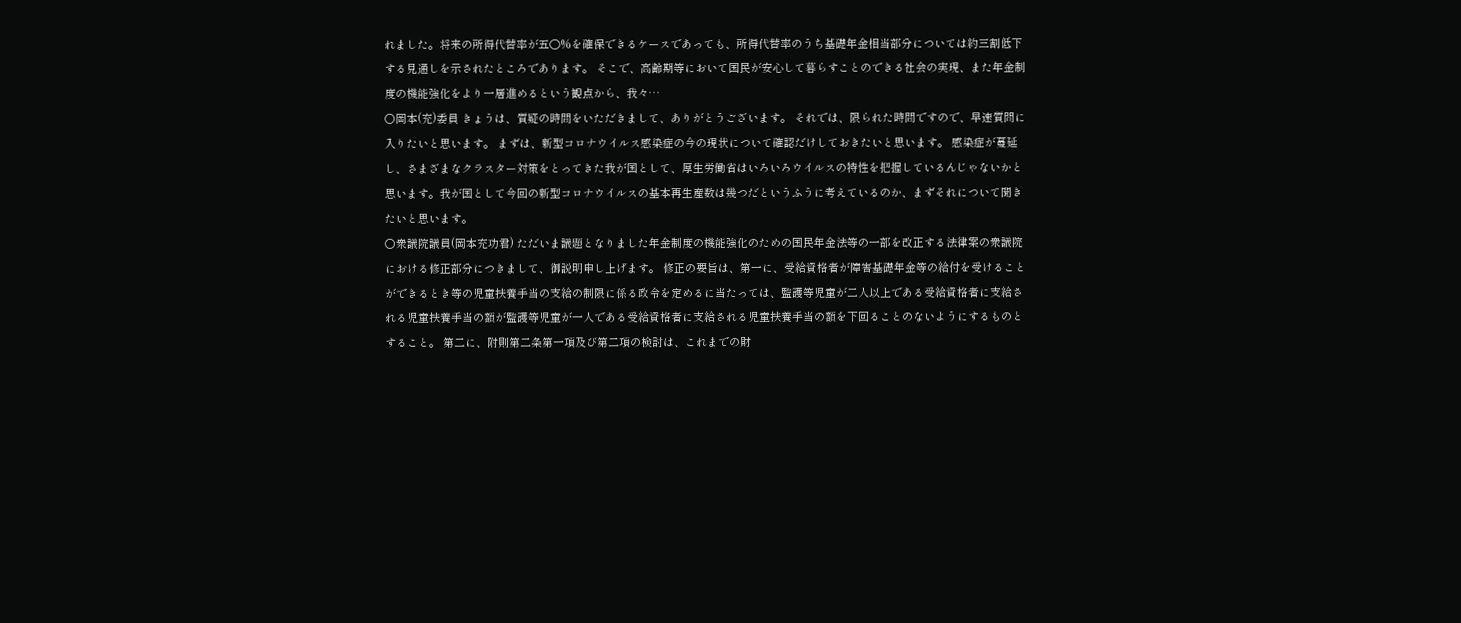れました。将来の所得代替率が五〇%を確保できるケースであっても、所得代替率のうち基礎年金相当部分については約三割低下する見通しを示されたところであります。 そこで、高齢期等において国民が安心して暮らすことのできる社会の実現、また年金制度の機能強化をより一層進めるという観点から、我々…
○岡本(充)委員 きょうは、質疑の時間をいただきまして、ありがとうございます。 それでは、限られた時間ですので、早速質問に入りたいと思います。 まずは、新型コロナウイルス感染症の今の現状について確認だけしておきたいと思います。 感染症が蔓延し、さまざまなクラスター対策をとってきた我が国として、厚生労働省はいろいろウイルスの特性を把握しているんじゃないかと思います。我が国として今回の新型コロナウイルスの基本再生産数は幾つだというふうに考えているのか、まずそれについて聞きたいと思います。
○衆議院議員(岡本充功君) ただいま議題となりました年金制度の機能強化のための国民年金法等の一部を改正する法律案の衆議院における修正部分につきまして、御説明申し上げます。 修正の要旨は、第一に、受給資格者が障害基礎年金等の給付を受けることができるとき等の児童扶養手当の支給の制限に係る政令を定めるに当たっては、監護等児童が二人以上である受給資格者に支給される児童扶養手当の額が監護等児童が一人である受給資格者に支給される児童扶養手当の額を下回ることのないようにするものとすること。 第二に、附則第二条第一項及び第二項の検討は、これまでの財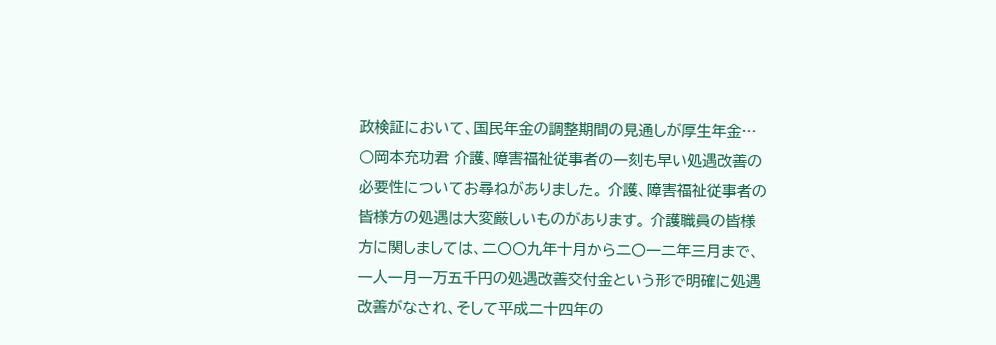政検証において、国民年金の調整期間の見通しが厚生年金…
○岡本充功君 介護、障害福祉従事者の一刻も早い処遇改善の必要性についてお尋ねがありました。 介護、障害福祉従事者の皆様方の処遇は大変厳しいものがあります。 介護職員の皆様方に関しましては、二〇〇九年十月から二〇一二年三月まで、一人一月一万五千円の処遇改善交付金という形で明確に処遇改善がなされ、そして平成二十四年の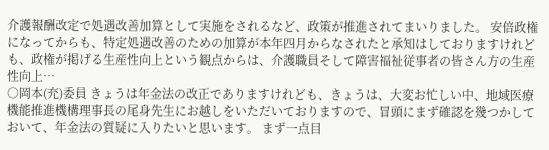介護報酬改定で処遇改善加算として実施をされるなど、政策が推進されてまいりました。 安倍政権になってからも、特定処遇改善のための加算が本年四月からなされたと承知はしておりますけれども、政権が掲げる生産性向上という観点からは、介護職員そして障害福祉従事者の皆さん方の生産性向上…
○岡本(充)委員 きょうは年金法の改正でありますけれども、きょうは、大変お忙しい中、地域医療機能推進機構理事長の尾身先生にお越しをいただいておりますので、冒頭にまず確認を幾つかしておいて、年金法の質疑に入りたいと思います。 まず一点目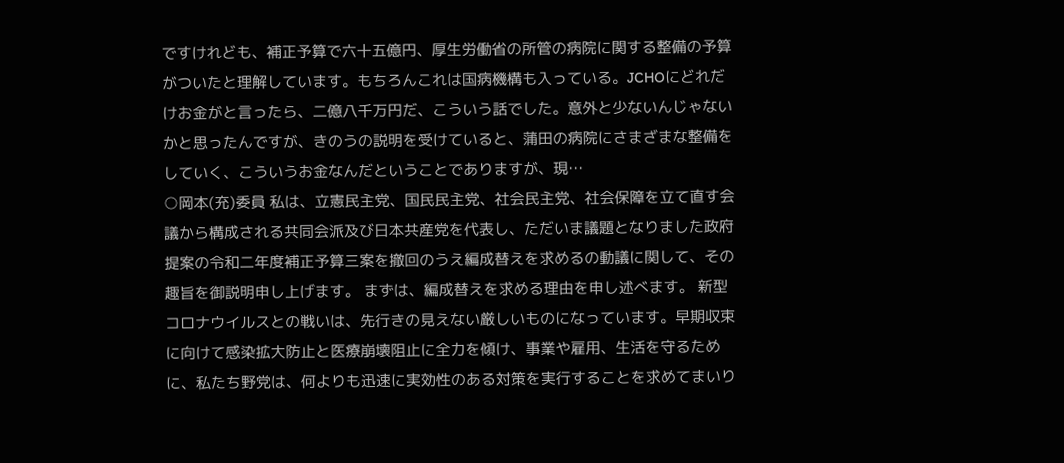ですけれども、補正予算で六十五億円、厚生労働省の所管の病院に関する整備の予算がついたと理解しています。もちろんこれは国病機構も入っている。JCHOにどれだけお金がと言ったら、二億八千万円だ、こういう話でした。意外と少ないんじゃないかと思ったんですが、きのうの説明を受けていると、蒲田の病院にさまざまな整備をしていく、こういうお金なんだということでありますが、現…
○岡本(充)委員 私は、立憲民主党、国民民主党、社会民主党、社会保障を立て直す会議から構成される共同会派及び日本共産党を代表し、ただいま議題となりました政府提案の令和二年度補正予算三案を撤回のうえ編成替えを求めるの動議に関して、その趣旨を御説明申し上げます。 まずは、編成替えを求める理由を申し述べます。 新型コロナウイルスとの戦いは、先行きの見えない厳しいものになっています。早期収束に向けて感染拡大防止と医療崩壊阻止に全力を傾け、事業や雇用、生活を守るために、私たち野党は、何よりも迅速に実効性のある対策を実行することを求めてまいり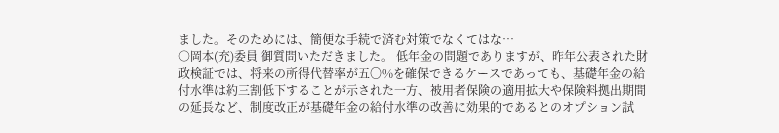ました。そのためには、簡便な手続で済む対策でなくてはな…
○岡本(充)委員 御質問いただきました。 低年金の問題でありますが、昨年公表された財政検証では、将来の所得代替率が五〇%を確保できるケースであっても、基礎年金の給付水準は約三割低下することが示された一方、被用者保険の適用拡大や保険料拠出期間の延長など、制度改正が基礎年金の給付水準の改善に効果的であるとのオプション試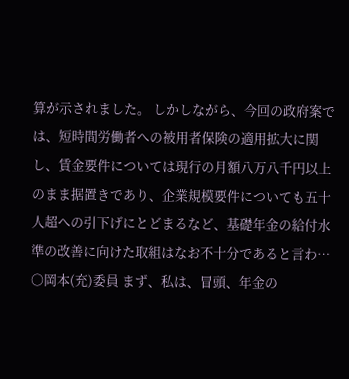算が示されました。 しかしながら、今回の政府案では、短時間労働者への被用者保険の適用拡大に関し、賃金要件については現行の月額八万八千円以上のまま据置きであり、企業規模要件についても五十人超への引下げにとどまるなど、基礎年金の給付水準の改善に向けた取組はなお不十分であると言わ…
○岡本(充)委員 まず、私は、冒頭、年金の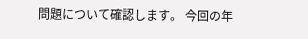問題について確認します。 今回の年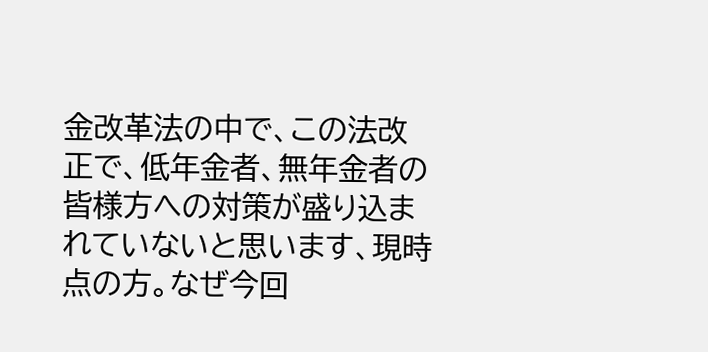金改革法の中で、この法改正で、低年金者、無年金者の皆様方への対策が盛り込まれていないと思います、現時点の方。なぜ今回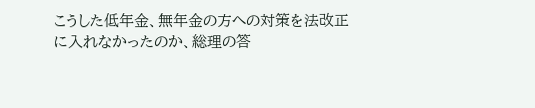こうした低年金、無年金の方への対策を法改正に入れなかったのか、総理の答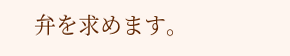弁を求めます。